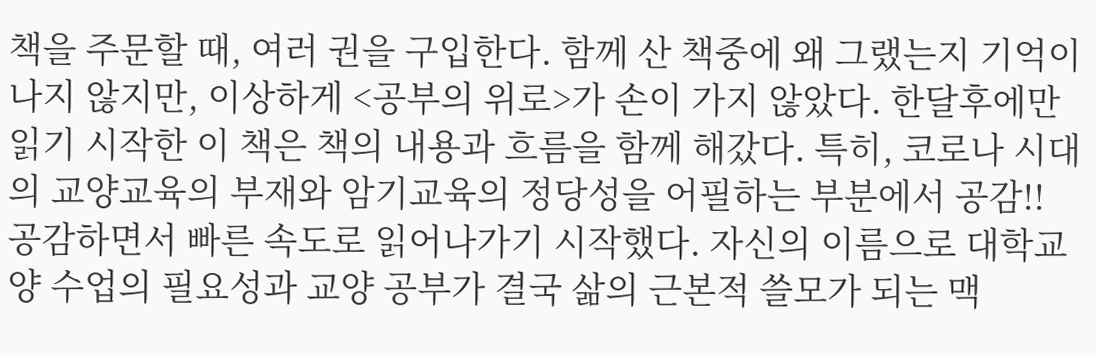책을 주문할 때, 여러 권을 구입한다. 함께 산 책중에 왜 그랬는지 기억이 나지 않지만, 이상하게 <공부의 위로>가 손이 가지 않았다. 한달후에만 읽기 시작한 이 책은 책의 내용과 흐름을 함께 해갔다. 특히, 코로나 시대의 교양교육의 부재와 암기교육의 정당성을 어필하는 부분에서 공감!! 공감하면서 빠른 속도로 읽어나가기 시작했다. 자신의 이름으로 대학교양 수업의 필요성과 교양 공부가 결국 삶의 근본적 쓸모가 되는 맥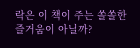락은 이 책이 주는 쏠쏠한 즐거움이 아닐까?